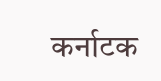कर्नाटक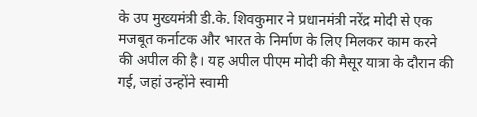के उप मुख्यमंत्री डी.के. शिवकुमार ने प्रधानमंत्री नरेंद्र मोदी से एक मजबूत कर्नाटक और भारत के निर्माण के लिए मिलकर काम करने की अपील की है। यह अपील पीएम मोदी की मैसूर यात्रा के दौरान की गई, जहां उन्होंने स्वामी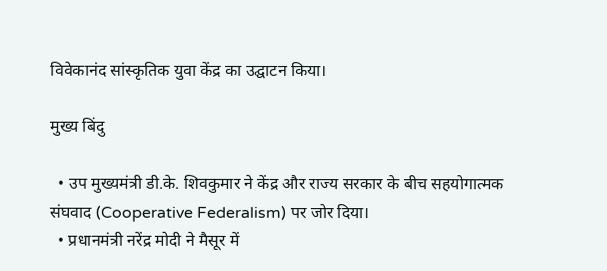विवेकानंद सांस्कृतिक युवा केंद्र का उद्घाटन किया।

मुख्य बिंदु

  • उप मुख्यमंत्री डी.के. शिवकुमार ने केंद्र और राज्य सरकार के बीच सहयोगात्मक संघवाद (Cooperative Federalism) पर जोर दिया।
  • प्रधानमंत्री नरेंद्र मोदी ने मैसूर में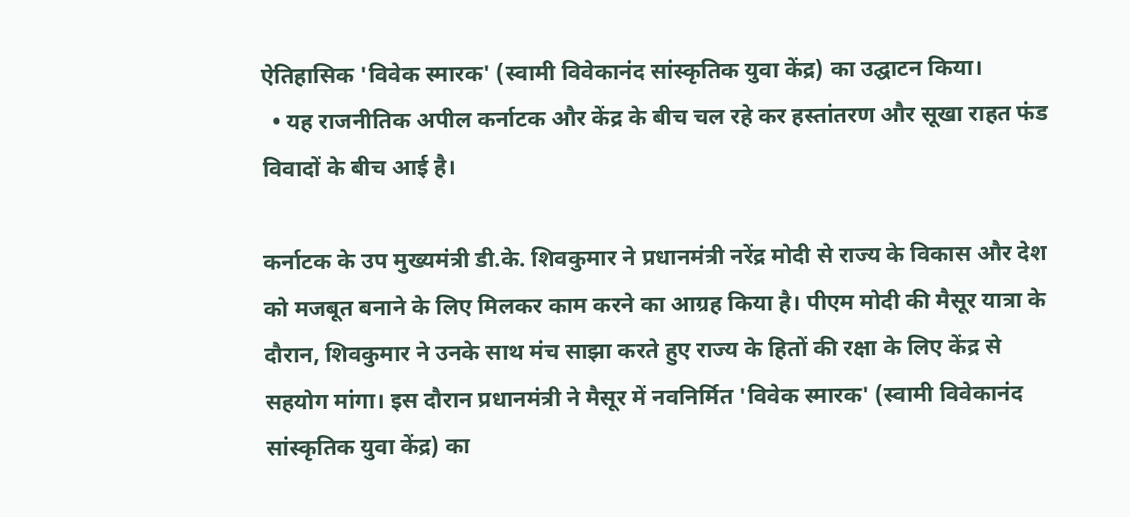ऐतिहासिक 'विवेक स्मारक' (स्वामी विवेकानंद सांस्कृतिक युवा केंद्र) का उद्घाटन किया।
  • यह राजनीतिक अपील कर्नाटक और केंद्र के बीच चल रहे कर हस्तांतरण और सूखा राहत फंड विवादों के बीच आई है।

कर्नाटक के उप मुख्यमंत्री डी.के. शिवकुमार ने प्रधानमंत्री नरेंद्र मोदी से राज्य के विकास और देश को मजबूत बनाने के लिए मिलकर काम करने का आग्रह किया है। पीएम मोदी की मैसूर यात्रा के दौरान, शिवकुमार ने उनके साथ मंच साझा करते हुए राज्य के हितों की रक्षा के लिए केंद्र से सहयोग मांगा। इस दौरान प्रधानमंत्री ने मैसूर में नवनिर्मित 'विवेक स्मारक' (स्वामी विवेकानंद सांस्कृतिक युवा केंद्र) का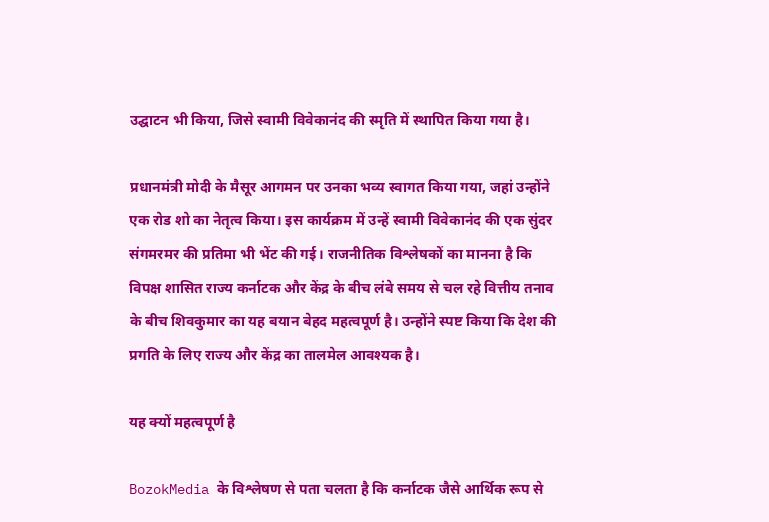उद्घाटन भी किया, जिसे स्वामी विवेकानंद की स्मृति में स्थापित किया गया है।

प्रधानमंत्री मोदी के मैसूर आगमन पर उनका भव्य स्वागत किया गया, जहां उन्होंने एक रोड शो का नेतृत्व किया। इस कार्यक्रम में उन्हें स्वामी विवेकानंद की एक सुंदर संगमरमर की प्रतिमा भी भेंट की गई। राजनीतिक विश्लेषकों का मानना है कि विपक्ष शासित राज्य कर्नाटक और केंद्र के बीच लंबे समय से चल रहे वित्तीय तनाव के बीच शिवकुमार का यह बयान बेहद महत्वपूर्ण है। उन्होंने स्पष्ट किया कि देश की प्रगति के लिए राज्य और केंद्र का तालमेल आवश्यक है।

यह क्यों महत्वपूर्ण है

BozokMedia के विश्लेषण से पता चलता है कि कर्नाटक जैसे आर्थिक रूप से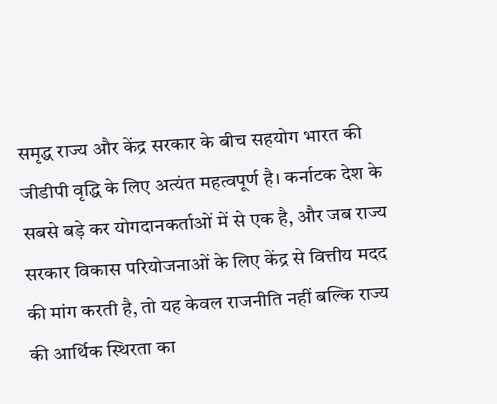समृद्ध राज्य और केंद्र सरकार के बीच सहयोग भारत की जीडीपी वृद्धि के लिए अत्यंत महत्वपूर्ण है। कर्नाटक देश के सबसे बड़े कर योगदानकर्ताओं में से एक है, और जब राज्य सरकार विकास परियोजनाओं के लिए केंद्र से वित्तीय मदद की मांग करती है, तो यह केवल राजनीति नहीं बल्कि राज्य की आर्थिक स्थिरता का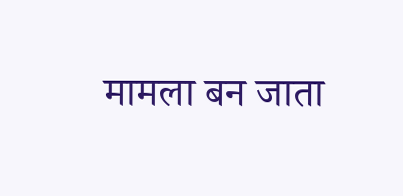मामला बन जाता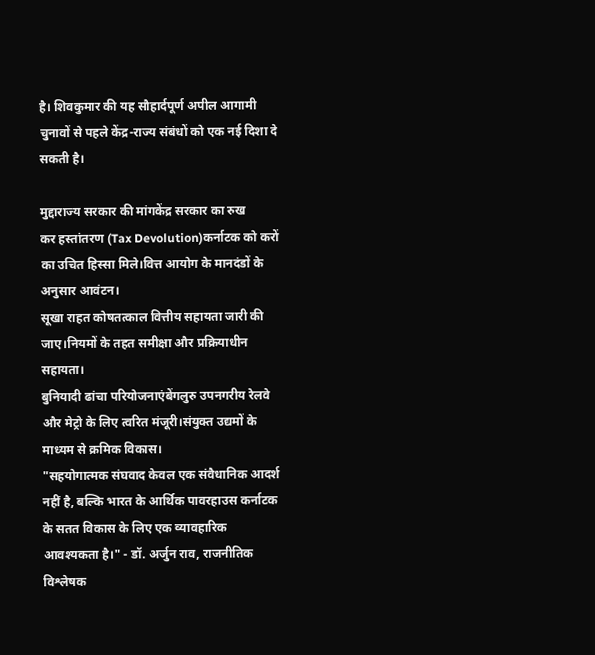है। शिवकुमार की यह सौहार्दपूर्ण अपील आगामी चुनावों से पहले केंद्र-राज्य संबंधों को एक नई दिशा दे सकती है।

मुद्दाराज्य सरकार की मांगकेंद्र सरकार का रुख
कर हस्तांतरण (Tax Devolution)कर्नाटक को करों का उचित हिस्सा मिले।वित्त आयोग के मानदंडों के अनुसार आवंटन।
सूखा राहत कोषतत्काल वित्तीय सहायता जारी की जाए।नियमों के तहत समीक्षा और प्रक्रियाधीन सहायता।
बुनियादी ढांचा परियोजनाएंबेंगलुरु उपनगरीय रेलवे और मेट्रो के लिए त्वरित मंजूरी।संयुक्त उद्यमों के माध्यम से क्रमिक विकास।
"सहयोगात्मक संघवाद केवल एक संवैधानिक आदर्श नहीं है, बल्कि भारत के आर्थिक पावरहाउस कर्नाटक के सतत विकास के लिए एक व्यावहारिक आवश्यकता है।" - डॉ. अर्जुन राव, राजनीतिक विश्लेषक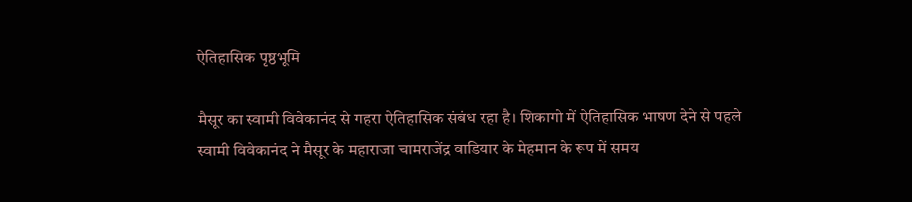ऐतिहासिक पृष्ठभूमि

मैसूर का स्वामी विवेकानंद से गहरा ऐतिहासिक संबंध रहा है। शिकागो में ऐतिहासिक भाषण देने से पहले स्वामी विवेकानंद ने मैसूर के महाराजा चामराजेंद्र वाडियार के मेहमान के रूप में समय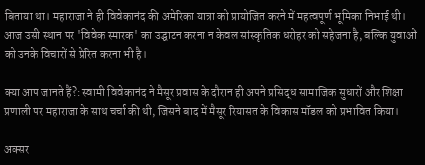बिताया था। महाराजा ने ही विवेकानंद की अमेरिका यात्रा को प्रायोजित करने में महत्वपूर्ण भूमिका निभाई थी। आज उसी स्थान पर 'विवेक स्मारक' का उद्घाटन करना न केवल सांस्कृतिक धरोहर को सहेजना है, बल्कि युवाओं को उनके विचारों से प्रेरित करना भी है।

क्या आप जानते हैं?: स्वामी विवेकानंद ने मैसूर प्रवास के दौरान ही अपने प्रसिद्ध सामाजिक सुधारों और शिक्षा प्रणाली पर महाराजा के साथ चर्चा की थी, जिसने बाद में मैसूर रियासत के विकास मॉडल को प्रभावित किया।

अक्सर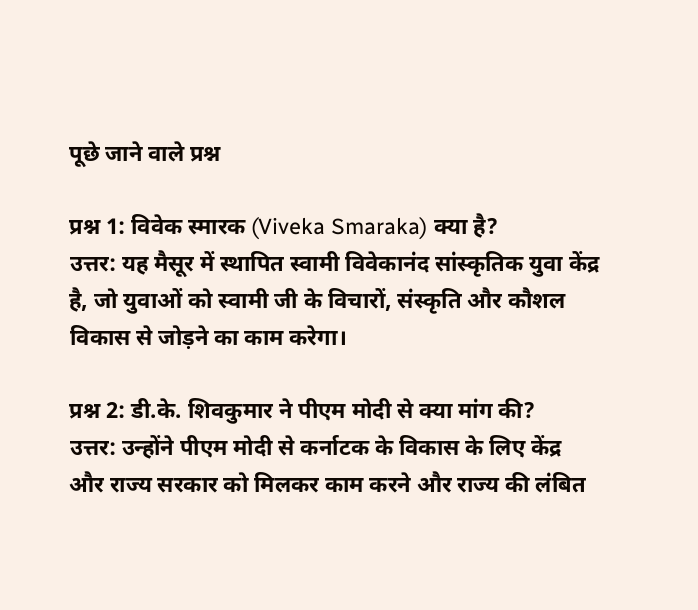पूछे जाने वाले प्रश्न

प्रश्न 1: विवेक स्मारक (Viveka Smaraka) क्या है?
उत्तर: यह मैसूर में स्थापित स्वामी विवेकानंद सांस्कृतिक युवा केंद्र है, जो युवाओं को स्वामी जी के विचारों, संस्कृति और कौशल विकास से जोड़ने का काम करेगा।

प्रश्न 2: डी.के. शिवकुमार ने पीएम मोदी से क्या मांग की?
उत्तर: उन्होंने पीएम मोदी से कर्नाटक के विकास के लिए केंद्र और राज्य सरकार को मिलकर काम करने और राज्य की लंबित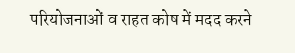परियोजनाओं व राहत कोष में मदद करने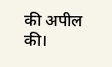की अपील की।